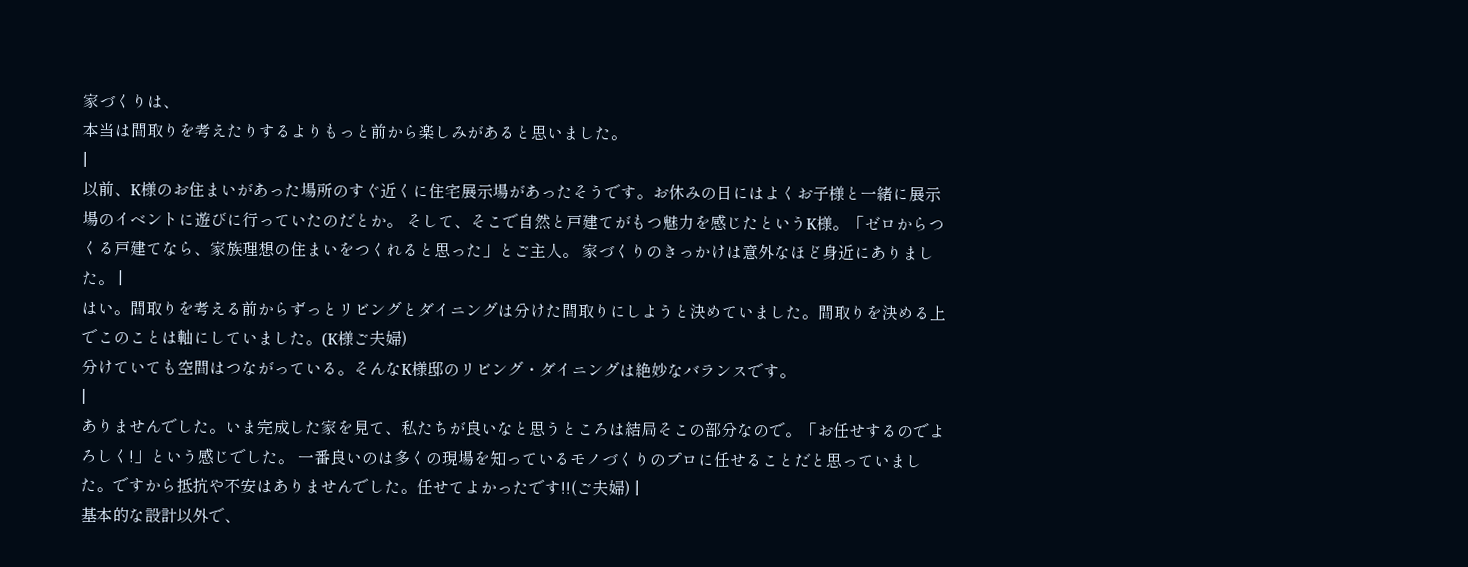家づくりは、
本当は間取りを考えたりするよりもっと前から楽しみがあると思いました。
|
以前、K様のお住まいがあった場所のすぐ近くに住宅展示場があったそうです。お休みの日にはよくお子様と一緒に展示場のイベントに遊びに行っていたのだとか。 そして、そこで自然と戸建てがもつ魅力を感じたというK様。「ゼロからつくる戸建てなら、家族理想の住まいをつくれると思った」とご主人。 家づくりのきっかけは意外なほど身近にありました。 |
はい。間取りを考える前からずっとリビングとダイニングは分けた間取りにしようと決めていました。間取りを決める上でこのことは軸にしていました。(K様ご夫婦)
分けていても空間はつながっている。そんなK様邸のリビング・ダイニングは絶妙なバランスです。
|
ありませんでした。いま完成した家を見て、私たちが良いなと思うところは結局そこの部分なので。「お任せするのでよろしく!」という感じでした。 一番良いのは多くの現場を知っているモノづくりのプロに任せることだと思っていました。ですから抵抗や不安はありませんでした。任せてよかったです!!(ご夫婦) |
基本的な設計以外で、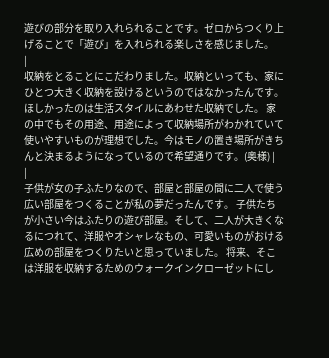遊びの部分を取り入れられることです。ゼロからつくり上げることで「遊び」を入れられる楽しさを感じました。
|
収納をとることにこだわりました。収納といっても、家にひとつ大きく収納を設けるというのではなかったんです。ほしかったのは生活スタイルにあわせた収納でした。 家の中でもその用途、用途によって収納場所がわかれていて使いやすいものが理想でした。今はモノの置き場所がきちんと決まるようになっているので希望通りです。(奥様) |
|
子供が女の子ふたりなので、部屋と部屋の間に二人で使う広い部屋をつくることが私の夢だったんです。 子供たちが小さい今はふたりの遊び部屋。そして、二人が大きくなるにつれて、洋服やオシャレなもの、可愛いものがおける広めの部屋をつくりたいと思っていました。 将来、そこは洋服を収納するためのウォークインクローゼットにし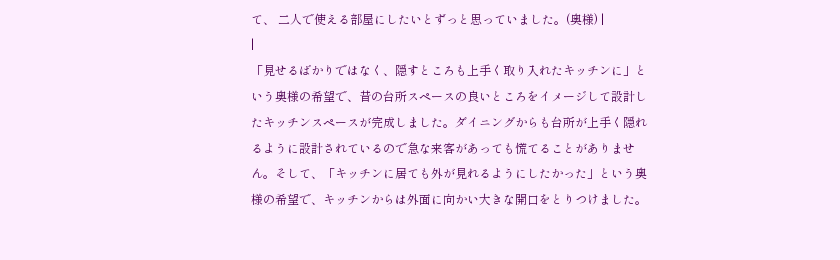て、 二人で使える部屋にしたいとずっと思っていました。(奥様) |
|
「見せるばかりではなく、隠すところも上手く取り入れたキッチンに」という奥様の希望で、昔の台所スペースの良いところをイメージして設計したキッチンスペースが完成しました。ダイニングからも台所が上手く隠れるように設計されているので急な来客があっても慌てることがありません。そして、「キッチンに居ても外が見れるようにしたかった」という奥様の希望で、キッチンからは外面に向かい大きな開口をとりつけました。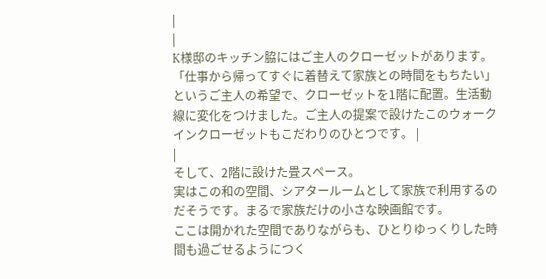|
|
K様邸のキッチン脇にはご主人のクローゼットがあります。「仕事から帰ってすぐに着替えて家族との時間をもちたい」というご主人の希望で、クローゼットを1階に配置。生活動線に変化をつけました。ご主人の提案で設けたこのウォークインクローゼットもこだわりのひとつです。 |
|
そして、2階に設けた畳スペース。
実はこの和の空間、シアタールームとして家族で利用するのだそうです。まるで家族だけの小さな映画館です。
ここは開かれた空間でありながらも、ひとりゆっくりした時間も過ごせるようにつく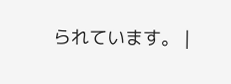られています。 |